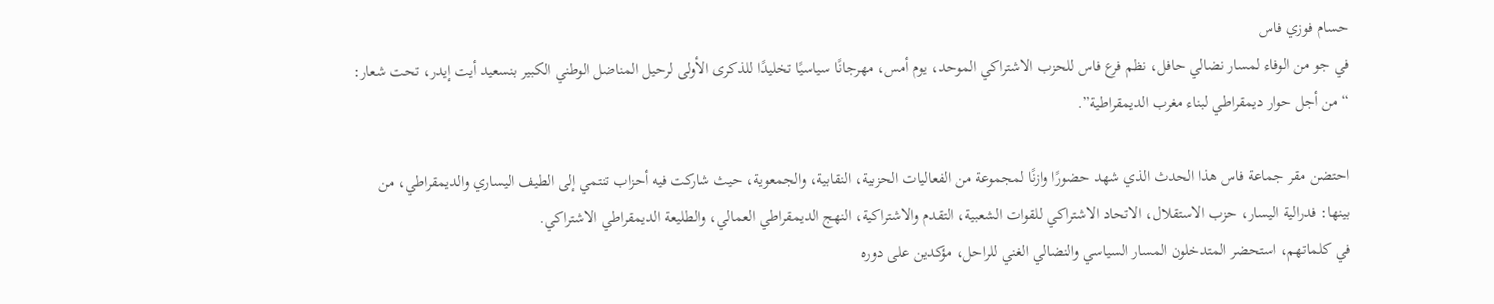حسام فوزي فاس
في جو من الوفاء لمسار نضالي حافل، نظم فرع فاس للحزب الاشتراكي الموحد، يوم أمس، مهرجانًا سياسيًا تخليدًا للذكرى الأولى لرحيل المناضل الوطني الكبير بنسعيد أيت إيدر، تحت شعار: “من أجل حوار ديمقراطي لبناء مغرب الديمقراطية”.

احتضن مقر جماعة فاس هذا الحدث الذي شهد حضورًا وازنًا لمجموعة من الفعاليات الحزبية، النقابية، والجمعوية، حيث شاركت فيه أحزاب تنتمي إلى الطيف اليساري والديمقراطي، من بينها: فدرالية اليسار، حزب الاستقلال، الاتحاد الاشتراكي للقوات الشعبية، التقدم والاشتراكية، النهج الديمقراطي العمالي، والطليعة الديمقراطي الاشتراكي.
في كلماتهم، استحضر المتدخلون المسار السياسي والنضالي الغني للراحل، مؤكدين على دوره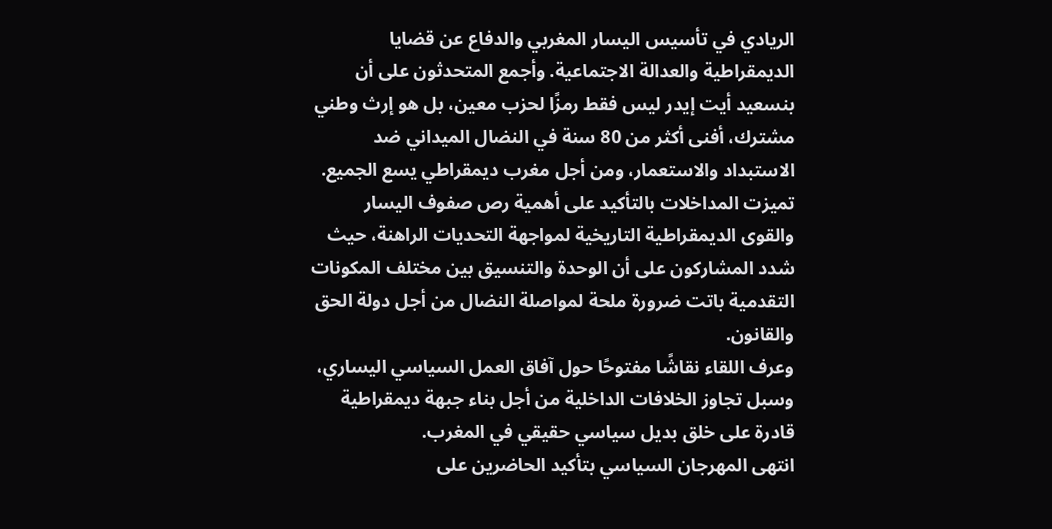الريادي في تأسيس اليسار المغربي والدفاع عن قضايا الديمقراطية والعدالة الاجتماعية. وأجمع المتحدثون على أن بنسعيد أيت إيدر ليس فقط رمزًا لحزب معين، بل هو إرث وطني مشترك، أفنى أكثر من 80 سنة في النضال الميداني ضد الاستبداد والاستعمار، ومن أجل مغرب ديمقراطي يسع الجميع.
تميزت المداخلات بالتأكيد على أهمية رص صفوف اليسار والقوى الديمقراطية التاريخية لمواجهة التحديات الراهنة، حيث شدد المشاركون على أن الوحدة والتنسيق بين مختلف المكونات التقدمية باتت ضرورة ملحة لمواصلة النضال من أجل دولة الحق والقانون.
وعرف اللقاء نقاشًا مفتوحًا حول آفاق العمل السياسي اليساري، وسبل تجاوز الخلافات الداخلية من أجل بناء جبهة ديمقراطية قادرة على خلق بديل سياسي حقيقي في المغرب.
انتهى المهرجان السياسي بتأكيد الحاضرين على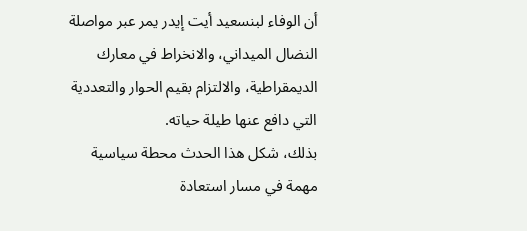أن الوفاء لبنسعيد أيت إيدر يمر عبر مواصلة النضال الميداني، والانخراط في معارك الديمقراطية، والالتزام بقيم الحوار والتعددية التي دافع عنها طيلة حياته.
بذلك، شكل هذا الحدث محطة سياسية مهمة في مسار استعادة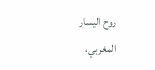روح اليسار المغربي،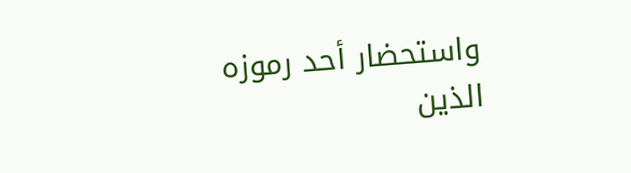واستحضار أحد رموزه الذين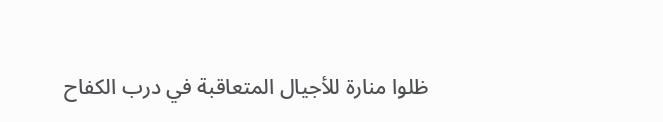ظلوا منارة للأجيال المتعاقبة في درب الكفاح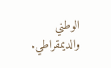الوطني والديمقراطي.